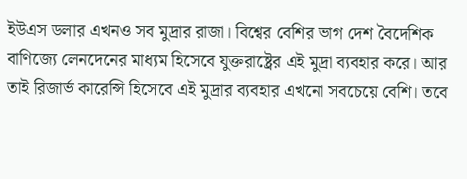ইউএস ডলার এখনও সব মুদ্রার রাজা। বিশ্বের বেশির ভাগ দেশ বৈদেশিক বাণিজ্যে লেনদেনের মাধ্যম হিসেবে যুক্তরাষ্ট্রের এই মুদ্রা ব্যবহার করে। আর তাই রিজার্ভ কারেন্সি হিসেবে এই মুদ্রার ব্যবহার এখনো সবচেয়ে বেশি। তবে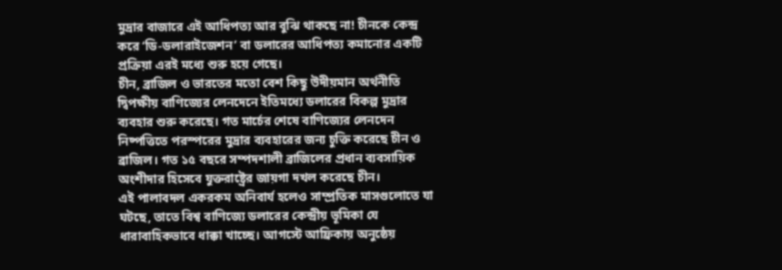মুদ্রার বাজারে এই আধিপত্য আর বুঝি থাকছে না! চীনকে কেন্দ্র করে ‘ডি-ডলারাইজেশন’ বা ডলারের আধিপত্য কমানোর একটি প্রক্রিয়া এরই মধ্যে শুরু হয়ে গেছে।
চীন, ব্রাজিল ও ভারতের মতো বেশ কিছু উদীয়মান অর্থনীতি দ্বিপক্ষীয় বাণিজ্যের লেনদেনে ইতিমধ্যে ডলারের বিকল্প মুদ্রার ব্যবহার শুরু করেছে। গত মার্চের শেষে বাণিজ্যের লেনদেন নিষ্পত্তিতে পরস্পরের মুদ্রার ব্যবহারের জন্য চুক্তি করেছে চীন ও ব্রাজিল। গত ১৫ বছরে সম্পদশালী ব্রাজিলের প্রধান ব্যবসায়িক অংশীদার হিসেবে যুক্তরাষ্ট্রের জায়গা দখল করেছে চীন।
এই পালাবদল একরকম অনিবার্য হলেও সাম্প্রতিক মাসগুলোতে যা ঘটছে, তাতে বিশ্ব বাণিজ্যে ডলারের কেন্দ্রীয় ভূমিকা যে ধারাবাহিকভাবে ধাক্কা খাচ্ছে। আগস্টে আফ্রিকায় অনুষ্ঠেয়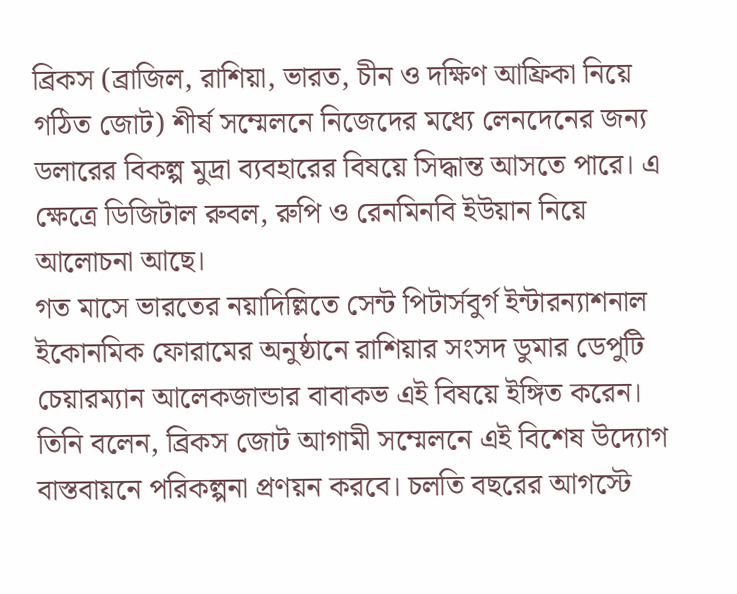ব্রিকস (ব্রাজিল, রাশিয়া, ভারত, চীন ও দক্ষিণ আফ্রিকা নিয়ে গঠিত জোট) শীর্ষ সম্মেলনে নিজেদের মধ্যে লেনদেনের জন্য ডলারের বিকল্প মুদ্রা ব্যবহারের বিষয়ে সিদ্ধান্ত আসতে পারে। এ ক্ষেত্রে ডিজিটাল রুবল, রুপি ও রেনমিনবি ইউয়ান নিয়ে আলোচনা আছে।
গত মাসে ভারতের নয়াদিল্লিতে সেন্ট পিটার্সবুর্গ ইন্টারন্যাশনাল ইকোনমিক ফোরামের অনুষ্ঠানে রাশিয়ার সংসদ ডুমার ডেপুটি চেয়ারম্যান আলেকজান্ডার বাবাকভ এই বিষয়ে ইঙ্গিত করেন। তিনি বলেন, ব্রিকস জোট আগামী সম্মেলনে এই বিশেষ উদ্যোগ বাস্তবায়নে পরিকল্পনা প্রণয়ন করবে। চলতি বছরের আগস্টে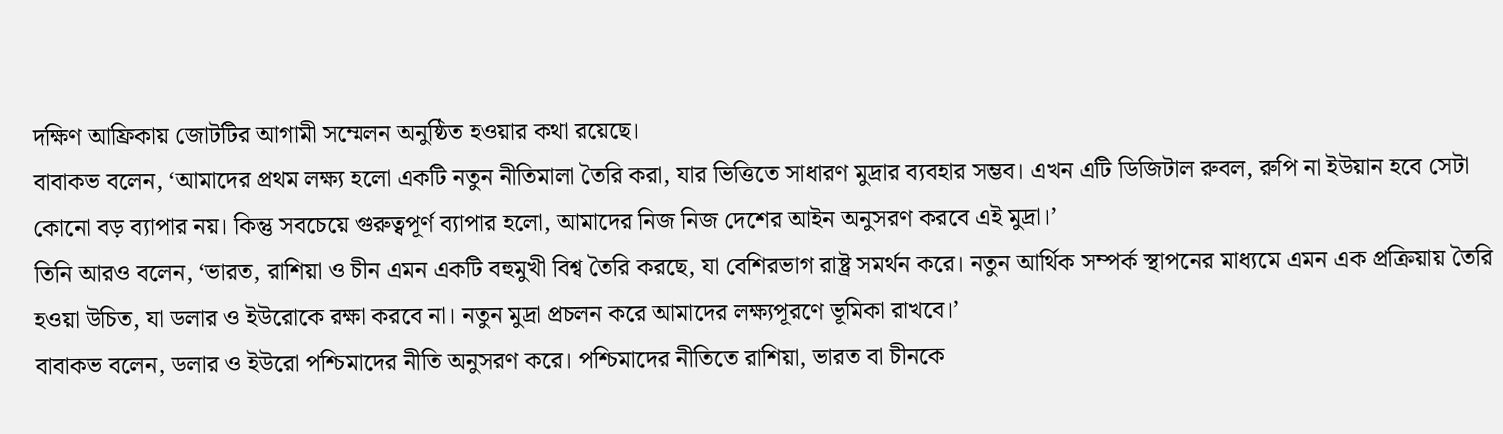দক্ষিণ আফ্রিকায় জোটটির আগামী সম্মেলন অনুষ্ঠিত হওয়ার কথা রয়েছে।
বাবাকভ বলেন, ‘আমাদের প্রথম লক্ষ্য হলো একটি নতুন নীতিমালা তৈরি করা, যার ভিত্তিতে সাধারণ মুদ্রার ব্যবহার সম্ভব। এখন এটি ডিজিটাল রুবল, রুপি না ইউয়ান হবে সেটা কোনো বড় ব্যাপার নয়। কিন্তু সবচেয়ে গুরুত্বপূর্ণ ব্যাপার হলো, আমাদের নিজ নিজ দেশের আইন অনুসরণ করবে এই মুদ্রা।’
তিনি আরও বলেন, ‘ভারত, রাশিয়া ও চীন এমন একটি বহুমুখী বিশ্ব তৈরি করছে, যা বেশিরভাগ রাষ্ট্র সমর্থন করে। নতুন আর্থিক সম্পর্ক স্থাপনের মাধ্যমে এমন এক প্রক্রিয়ায় তৈরি হওয়া উচিত, যা ডলার ও ইউরোকে রক্ষা করবে না। নতুন মুদ্রা প্রচলন করে আমাদের লক্ষ্যপূরণে ভূমিকা রাখবে।’
বাবাকভ বলেন, ডলার ও ইউরো পশ্চিমাদের নীতি অনুসরণ করে। পশ্চিমাদের নীতিতে রাশিয়া, ভারত বা চীনকে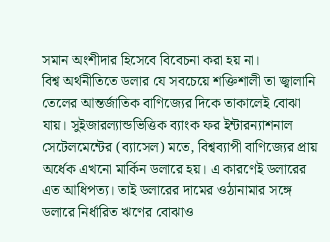সমান অংশীদার হিসেবে বিবেচনা করা হয় না।
বিশ্ব অর্থনীতিতে ডলার যে সবচেয়ে শক্তিশালী তা জ্বালানি তেলের আন্তর্জাতিক বাণিজ্যের দিকে তাকালেই বোঝা যায়। সুইজারল্যান্ডভিত্তিক ব্যাংক ফর ইন্টারন্যাশনাল সেটেলমেন্টের (ব্যাসেল) মতে, বিশ্বব্যাপী বাণিজ্যের প্রায় অর্ধেক এখনো মার্কিন ডলারে হয়। এ কারণেই ডলারের এত আধিপত্য। তাই ডলারের দামের ওঠানামার সঙ্গে ডলারে নির্ধারিত ঋণের বোঝাও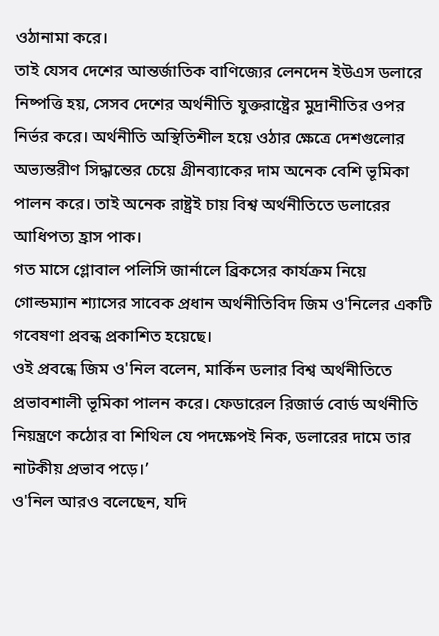ওঠানামা করে।
তাই যেসব দেশের আন্তর্জাতিক বাণিজ্যের লেনদেন ইউএস ডলারে নিষ্পত্তি হয়, সেসব দেশের অর্থনীতি যুক্তরাষ্ট্রের মুদ্রানীতির ওপর নির্ভর করে। অর্থনীতি অস্থিতিশীল হয়ে ওঠার ক্ষেত্রে দেশগুলোর অভ্যন্তরীণ সিদ্ধান্তের চেয়ে গ্রীনব্যাকের দাম অনেক বেশি ভূমিকা পালন করে। তাই অনেক রাষ্ট্রই চায় বিশ্ব অর্থনীতিতে ডলারের আধিপত্য হ্রাস পাক।
গত মাসে গ্লোবাল পলিসি জার্নালে ব্রিকসের কার্যক্রম নিয়ে গোল্ডম্যান শ্যাসের সাবেক প্রধান অর্থনীতিবিদ জিম ও'নিলের একটি গবেষণা প্রবন্ধ প্রকাশিত হয়েছে।
ওই প্রবন্ধে জিম ও'নিল বলেন, মার্কিন ডলার বিশ্ব অর্থনীতিতে প্রভাবশালী ভূমিকা পালন করে। ফেডারেল রিজার্ভ বোর্ড অর্থনীতি নিয়ন্ত্রণে কঠোর বা শিথিল যে পদক্ষেপই নিক, ডলারের দামে তার নাটকীয় প্রভাব পড়ে।’
ও'নিল আরও বলেছেন, যদি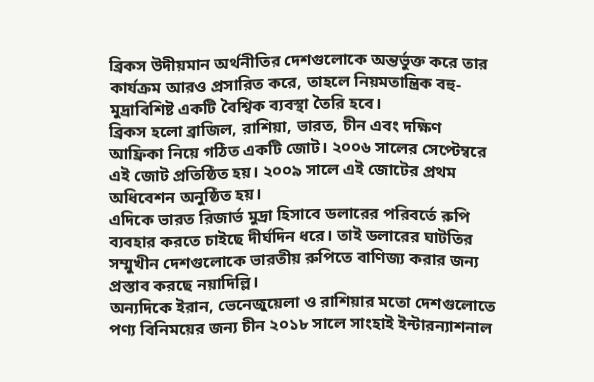ব্রিকস উদীয়মান অর্থনীতির দেশগুলোকে অন্তর্ভুক্ত করে তার কার্যক্রম আরও প্রসারিত করে, তাহলে নিয়মতান্ত্রিক বহু-মুদ্রাবিশিষ্ট একটি বৈশ্বিক ব্যবস্থা তৈরি হবে।
ব্রিকস হলো ব্রাজিল, রাশিয়া, ভারত, চীন এবং দক্ষিণ আফ্রিকা নিয়ে গঠিত একটি জোট। ২০০৬ সালের সেপ্টেম্বরে এই জোট প্রতিষ্ঠিত হয়। ২০০৯ সালে এই জোটের প্রথম অধিবেশন অনুষ্ঠিত হয়।
এদিকে ভারত রিজার্ভ মুদ্রা হিসাবে ডলারের পরিবর্তে রুপি ব্যবহার করতে চাইছে দীর্ঘদিন ধরে। তাই ডলারের ঘাটতির সম্মুখীন দেশগুলোকে ভারতীয় রুপিতে বাণিজ্য করার জন্য প্রস্তাব করছে নয়াদিল্লি।
অন্যদিকে ইরান, ভেনেজুয়েলা ও রাশিয়ার মতো দেশগুলোতে পণ্য বিনিময়ের জন্য চীন ২০১৮ সালে সাংহাই ইন্টারন্যাশনাল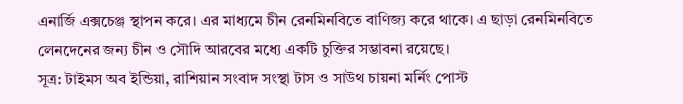এনার্জি এক্সচেঞ্জ স্থাপন করে। এর মাধ্যমে চীন রেনমিনবিতে বাণিজ্য করে থাকে। এ ছাড়া রেনমিনবিতে লেনদেনের জন্য চীন ও সৌদি আরবের মধ্যে একটি চুক্তির সম্ভাবনা রয়েছে।
সূত্র: টাইমস অব ইন্ডিয়া, রাশিয়ান সংবাদ সংস্থা টাস ও সাউথ চায়না মর্নিং পোস্ট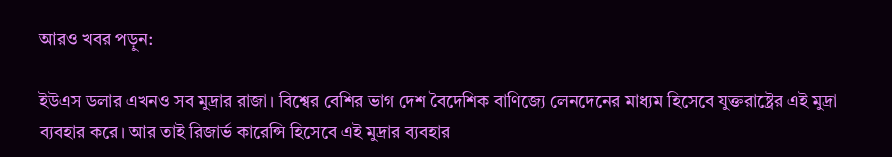আরও খবর পড়ুন:

ইউএস ডলার এখনও সব মুদ্রার রাজা। বিশ্বের বেশির ভাগ দেশ বৈদেশিক বাণিজ্যে লেনদেনের মাধ্যম হিসেবে যুক্তরাষ্ট্রের এই মুদ্রা ব্যবহার করে। আর তাই রিজার্ভ কারেন্সি হিসেবে এই মুদ্রার ব্যবহার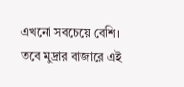এখনো সবচেয়ে বেশি। তবে মুদ্রার বাজারে এই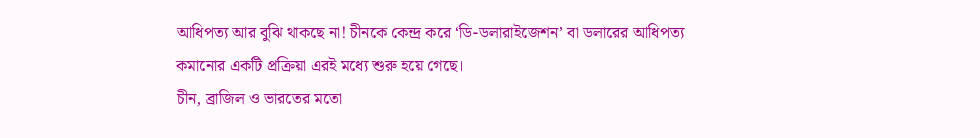আধিপত্য আর বুঝি থাকছে না! চীনকে কেন্দ্র করে ‘ডি-ডলারাইজেশন’ বা ডলারের আধিপত্য কমানোর একটি প্রক্রিয়া এরই মধ্যে শুরু হয়ে গেছে।
চীন, ব্রাজিল ও ভারতের মতো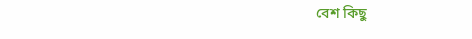বেশ কিছু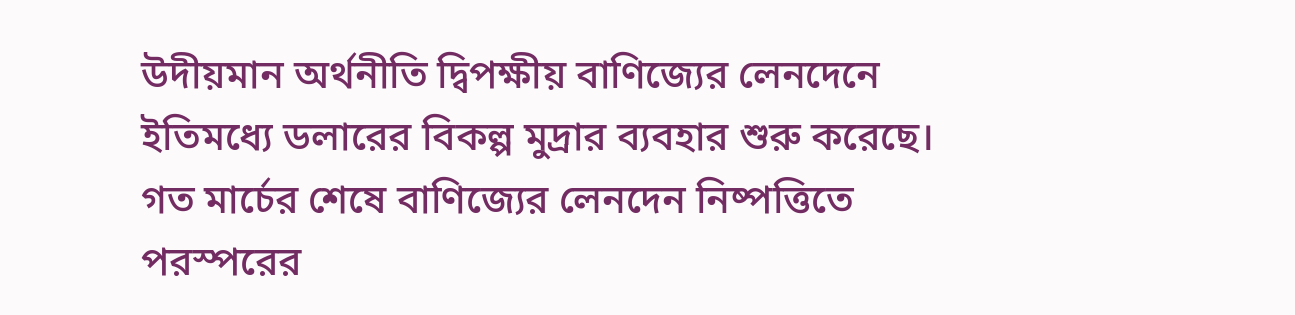উদীয়মান অর্থনীতি দ্বিপক্ষীয় বাণিজ্যের লেনদেনে ইতিমধ্যে ডলারের বিকল্প মুদ্রার ব্যবহার শুরু করেছে। গত মার্চের শেষে বাণিজ্যের লেনদেন নিষ্পত্তিতে পরস্পরের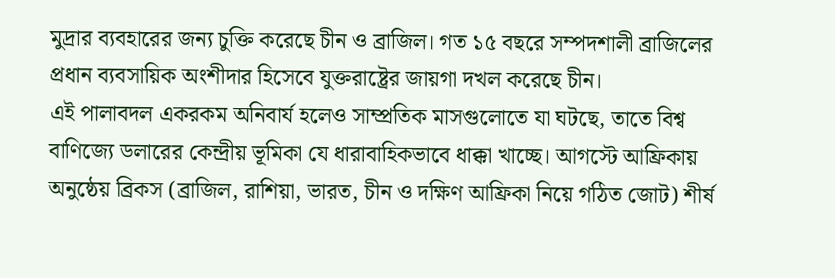মুদ্রার ব্যবহারের জন্য চুক্তি করেছে চীন ও ব্রাজিল। গত ১৫ বছরে সম্পদশালী ব্রাজিলের প্রধান ব্যবসায়িক অংশীদার হিসেবে যুক্তরাষ্ট্রের জায়গা দখল করেছে চীন।
এই পালাবদল একরকম অনিবার্য হলেও সাম্প্রতিক মাসগুলোতে যা ঘটছে, তাতে বিশ্ব বাণিজ্যে ডলারের কেন্দ্রীয় ভূমিকা যে ধারাবাহিকভাবে ধাক্কা খাচ্ছে। আগস্টে আফ্রিকায় অনুষ্ঠেয় ব্রিকস (ব্রাজিল, রাশিয়া, ভারত, চীন ও দক্ষিণ আফ্রিকা নিয়ে গঠিত জোট) শীর্ষ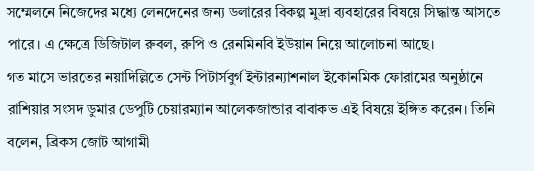সম্মেলনে নিজেদের মধ্যে লেনদেনের জন্য ডলারের বিকল্প মুদ্রা ব্যবহারের বিষয়ে সিদ্ধান্ত আসতে পারে। এ ক্ষেত্রে ডিজিটাল রুবল, রুপি ও রেনমিনবি ইউয়ান নিয়ে আলোচনা আছে।
গত মাসে ভারতের নয়াদিল্লিতে সেন্ট পিটার্সবুর্গ ইন্টারন্যাশনাল ইকোনমিক ফোরামের অনুষ্ঠানে রাশিয়ার সংসদ ডুমার ডেপুটি চেয়ারম্যান আলেকজান্ডার বাবাকভ এই বিষয়ে ইঙ্গিত করেন। তিনি বলেন, ব্রিকস জোট আগামী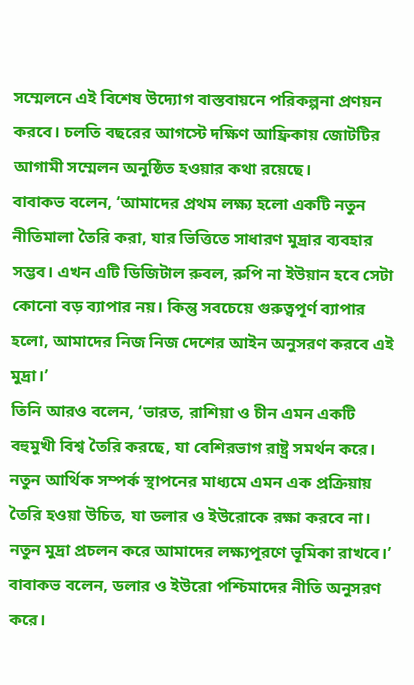সম্মেলনে এই বিশেষ উদ্যোগ বাস্তবায়নে পরিকল্পনা প্রণয়ন করবে। চলতি বছরের আগস্টে দক্ষিণ আফ্রিকায় জোটটির আগামী সম্মেলন অনুষ্ঠিত হওয়ার কথা রয়েছে।
বাবাকভ বলেন, ‘আমাদের প্রথম লক্ষ্য হলো একটি নতুন নীতিমালা তৈরি করা, যার ভিত্তিতে সাধারণ মুদ্রার ব্যবহার সম্ভব। এখন এটি ডিজিটাল রুবল, রুপি না ইউয়ান হবে সেটা কোনো বড় ব্যাপার নয়। কিন্তু সবচেয়ে গুরুত্বপূর্ণ ব্যাপার হলো, আমাদের নিজ নিজ দেশের আইন অনুসরণ করবে এই মুদ্রা।’
তিনি আরও বলেন, ‘ভারত, রাশিয়া ও চীন এমন একটি বহুমুখী বিশ্ব তৈরি করছে, যা বেশিরভাগ রাষ্ট্র সমর্থন করে। নতুন আর্থিক সম্পর্ক স্থাপনের মাধ্যমে এমন এক প্রক্রিয়ায় তৈরি হওয়া উচিত, যা ডলার ও ইউরোকে রক্ষা করবে না। নতুন মুদ্রা প্রচলন করে আমাদের লক্ষ্যপূরণে ভূমিকা রাখবে।’
বাবাকভ বলেন, ডলার ও ইউরো পশ্চিমাদের নীতি অনুসরণ করে।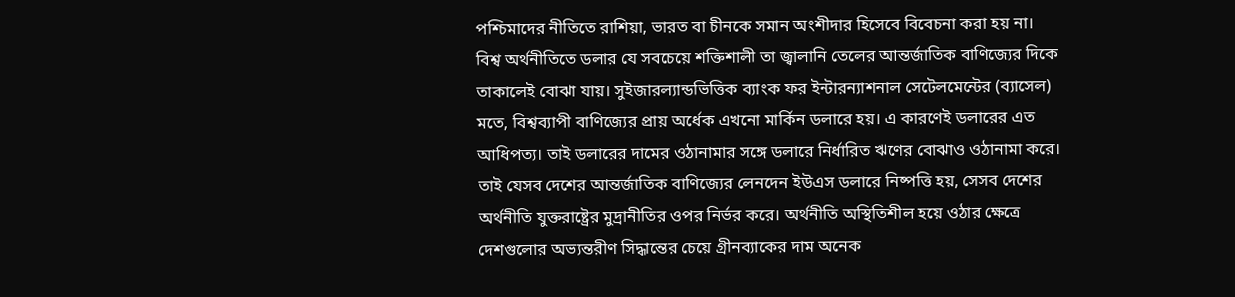পশ্চিমাদের নীতিতে রাশিয়া, ভারত বা চীনকে সমান অংশীদার হিসেবে বিবেচনা করা হয় না।
বিশ্ব অর্থনীতিতে ডলার যে সবচেয়ে শক্তিশালী তা জ্বালানি তেলের আন্তর্জাতিক বাণিজ্যের দিকে তাকালেই বোঝা যায়। সুইজারল্যান্ডভিত্তিক ব্যাংক ফর ইন্টারন্যাশনাল সেটেলমেন্টের (ব্যাসেল) মতে, বিশ্বব্যাপী বাণিজ্যের প্রায় অর্ধেক এখনো মার্কিন ডলারে হয়। এ কারণেই ডলারের এত আধিপত্য। তাই ডলারের দামের ওঠানামার সঙ্গে ডলারে নির্ধারিত ঋণের বোঝাও ওঠানামা করে।
তাই যেসব দেশের আন্তর্জাতিক বাণিজ্যের লেনদেন ইউএস ডলারে নিষ্পত্তি হয়, সেসব দেশের অর্থনীতি যুক্তরাষ্ট্রের মুদ্রানীতির ওপর নির্ভর করে। অর্থনীতি অস্থিতিশীল হয়ে ওঠার ক্ষেত্রে দেশগুলোর অভ্যন্তরীণ সিদ্ধান্তের চেয়ে গ্রীনব্যাকের দাম অনেক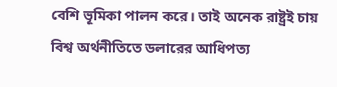বেশি ভূমিকা পালন করে। তাই অনেক রাষ্ট্রই চায় বিশ্ব অর্থনীতিতে ডলারের আধিপত্য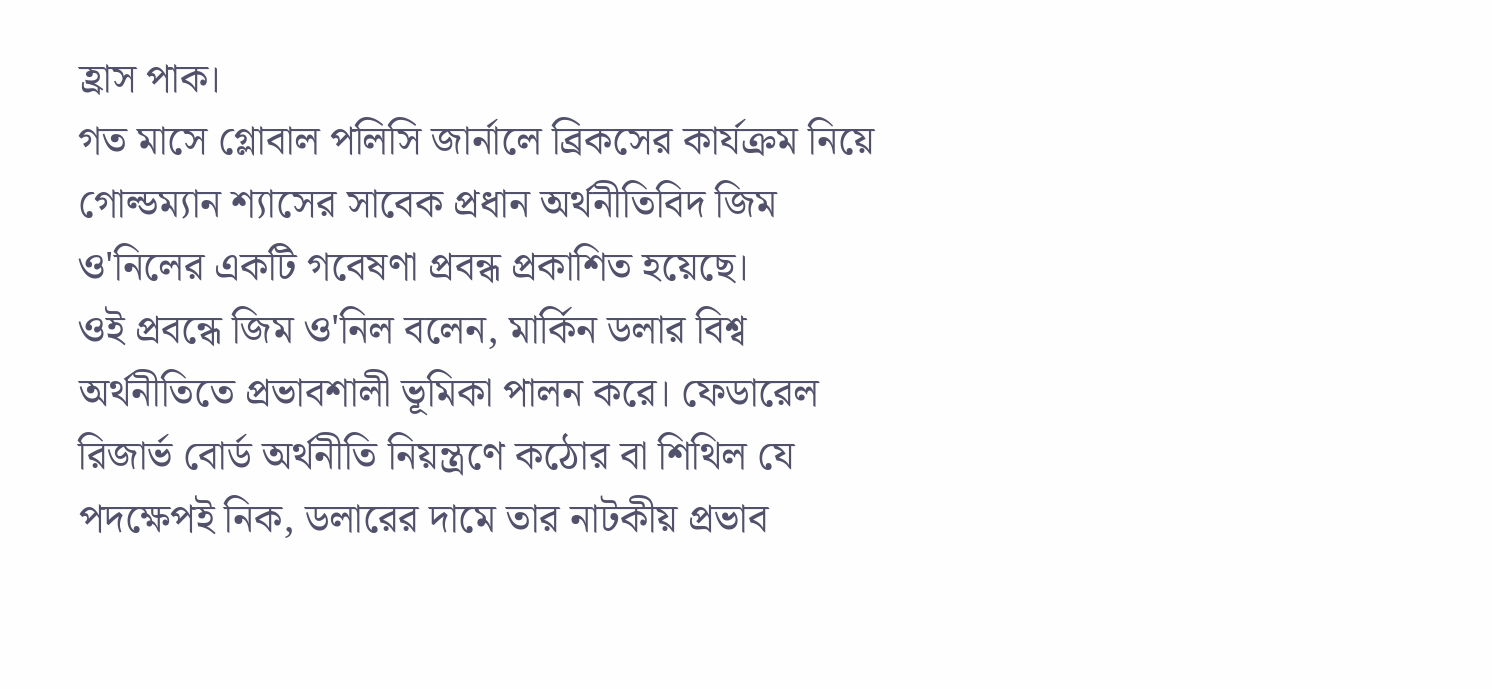হ্রাস পাক।
গত মাসে গ্লোবাল পলিসি জার্নালে ব্রিকসের কার্যক্রম নিয়ে গোল্ডম্যান শ্যাসের সাবেক প্রধান অর্থনীতিবিদ জিম ও'নিলের একটি গবেষণা প্রবন্ধ প্রকাশিত হয়েছে।
ওই প্রবন্ধে জিম ও'নিল বলেন, মার্কিন ডলার বিশ্ব অর্থনীতিতে প্রভাবশালী ভূমিকা পালন করে। ফেডারেল রিজার্ভ বোর্ড অর্থনীতি নিয়ন্ত্রণে কঠোর বা শিথিল যে পদক্ষেপই নিক, ডলারের দামে তার নাটকীয় প্রভাব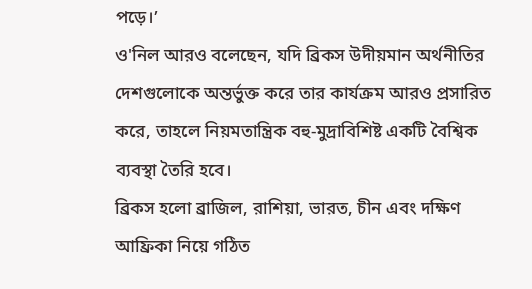পড়ে।’
ও'নিল আরও বলেছেন, যদি ব্রিকস উদীয়মান অর্থনীতির দেশগুলোকে অন্তর্ভুক্ত করে তার কার্যক্রম আরও প্রসারিত করে, তাহলে নিয়মতান্ত্রিক বহু-মুদ্রাবিশিষ্ট একটি বৈশ্বিক ব্যবস্থা তৈরি হবে।
ব্রিকস হলো ব্রাজিল, রাশিয়া, ভারত, চীন এবং দক্ষিণ আফ্রিকা নিয়ে গঠিত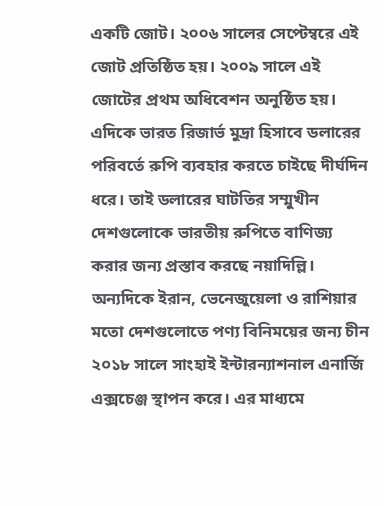একটি জোট। ২০০৬ সালের সেপ্টেম্বরে এই জোট প্রতিষ্ঠিত হয়। ২০০৯ সালে এই জোটের প্রথম অধিবেশন অনুষ্ঠিত হয়।
এদিকে ভারত রিজার্ভ মুদ্রা হিসাবে ডলারের পরিবর্তে রুপি ব্যবহার করতে চাইছে দীর্ঘদিন ধরে। তাই ডলারের ঘাটতির সম্মুখীন দেশগুলোকে ভারতীয় রুপিতে বাণিজ্য করার জন্য প্রস্তাব করছে নয়াদিল্লি।
অন্যদিকে ইরান, ভেনেজুয়েলা ও রাশিয়ার মতো দেশগুলোতে পণ্য বিনিময়ের জন্য চীন ২০১৮ সালে সাংহাই ইন্টারন্যাশনাল এনার্জি এক্সচেঞ্জ স্থাপন করে। এর মাধ্যমে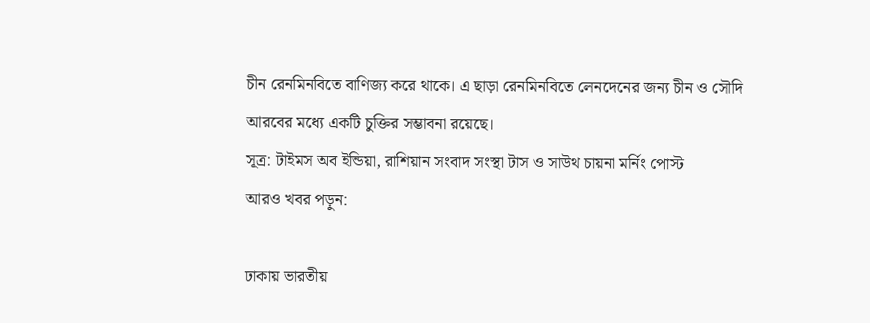চীন রেনমিনবিতে বাণিজ্য করে থাকে। এ ছাড়া রেনমিনবিতে লেনদেনের জন্য চীন ও সৌদি আরবের মধ্যে একটি চুক্তির সম্ভাবনা রয়েছে।
সূত্র: টাইমস অব ইন্ডিয়া, রাশিয়ান সংবাদ সংস্থা টাস ও সাউথ চায়না মর্নিং পোস্ট
আরও খবর পড়ুন:

ঢাকায় ভারতীয়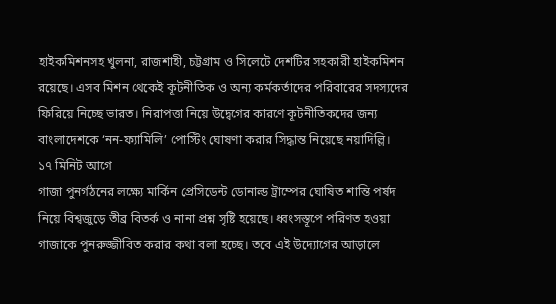হাইকমিশনসহ খুলনা, রাজশাহী, চট্টগ্রাম ও সিলেটে দেশটির সহকারী হাইকমিশন রয়েছে। এসব মিশন থেকেই কূটনীতিক ও অন্য কর্মকর্তাদের পরিবারের সদস্যদের ফিরিয়ে নিচ্ছে ভারত। নিরাপত্তা নিয়ে উদ্বেগের কারণে কূটনীতিকদের জন্য বাংলাদেশকে ‘নন-ফ্যামিলি’ পোস্টিং ঘোষণা করার সিদ্ধান্ত নিয়েছে নয়াদিল্লি।
১৭ মিনিট আগে
গাজা পুনর্গঠনের লক্ষ্যে মার্কিন প্রেসিডেন্ট ডোনাল্ড ট্রাম্পের ঘোষিত শান্তি পর্ষদ নিয়ে বিশ্বজুড়ে তীব্র বিতর্ক ও নানা প্রশ্ন সৃষ্টি হয়েছে। ধ্বংসস্তূপে পরিণত হওয়া গাজাকে পুনরুজ্জীবিত করার কথা বলা হচ্ছে। তবে এই উদ্যোগের আড়ালে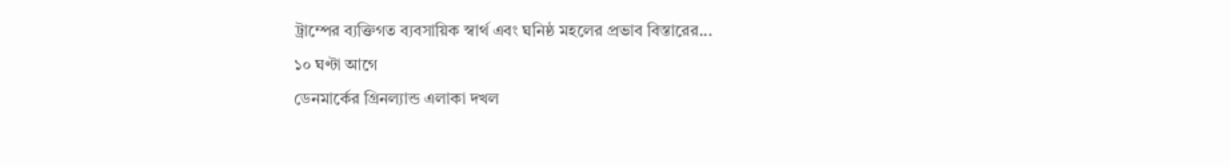ট্রাম্পের ব্যক্তিগত ব্যবসায়িক স্বার্থ এবং ঘনিষ্ঠ মহলের প্রভাব বিস্তারের...
১০ ঘণ্টা আগে
ডেনমার্কের গ্রিনল্যান্ড এলাকা দখল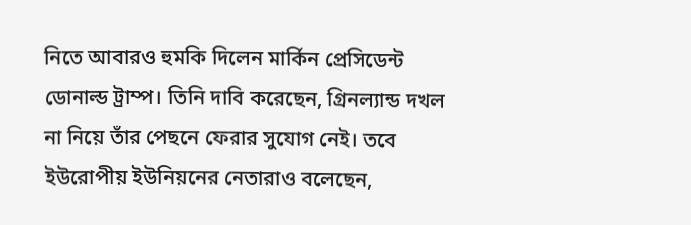নিতে আবারও হুমকি দিলেন মার্কিন প্রেসিডেন্ট ডোনাল্ড ট্রাম্প। তিনি দাবি করেছেন, গ্রিনল্যান্ড দখল না নিয়ে তাঁর পেছনে ফেরার সুযোগ নেই। তবে ইউরোপীয় ইউনিয়নের নেতারাও বলেছেন,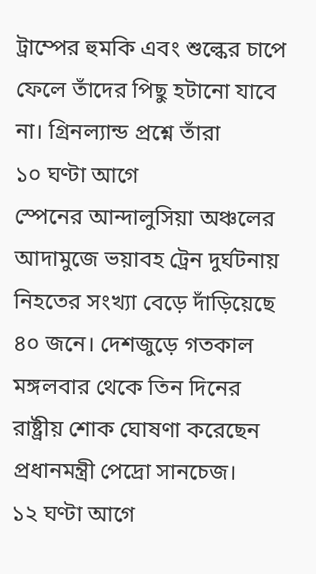ট্রাম্পের হুমকি এবং শুল্কের চাপে ফেলে তাঁদের পিছু হটানো যাবে না। গ্রিনল্যান্ড প্রশ্নে তাঁরা
১০ ঘণ্টা আগে
স্পেনের আন্দালুসিয়া অঞ্চলের আদামুজে ভয়াবহ ট্রেন দুর্ঘটনায় নিহতের সংখ্যা বেড়ে দাঁড়িয়েছে ৪০ জনে। দেশজুড়ে গতকাল মঙ্গলবার থেকে তিন দিনের রাষ্ট্রীয় শোক ঘোষণা করেছেন প্রধানমন্ত্রী পেদ্রো সানচেজ।
১২ ঘণ্টা আগে